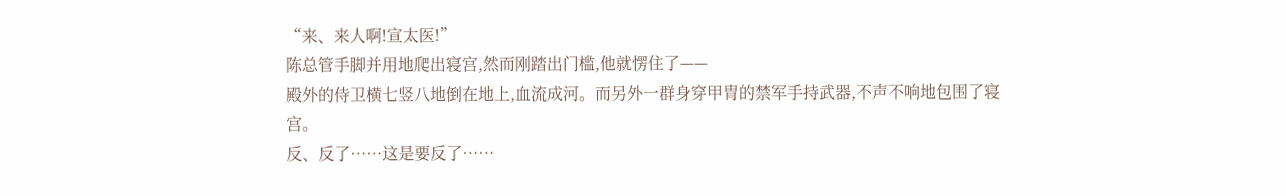“来、来人啊!宣太医!”
陈总管手脚并用地爬出寝宫,然而刚踏出门槛,他就愣住了——
殿外的侍卫横七竖八地倒在地上,血流成河。而另外一群身穿甲胄的禁军手持武器,不声不响地包围了寝宫。
反、反了……这是要反了……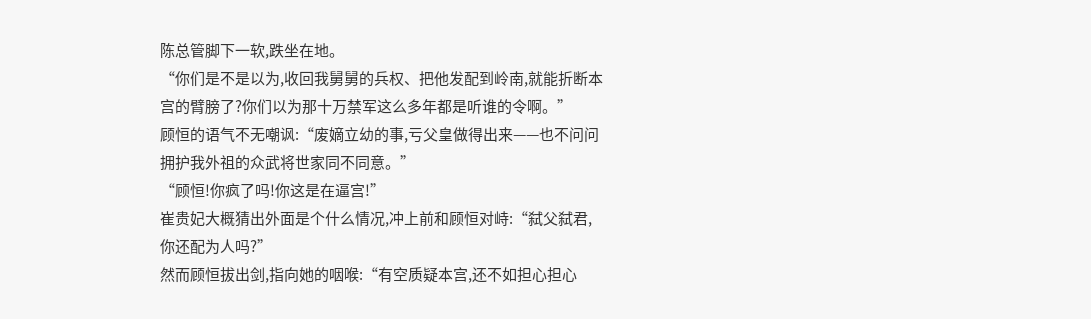陈总管脚下一软,跌坐在地。
“你们是不是以为,收回我舅舅的兵权、把他发配到岭南,就能折断本宫的臂膀了?你们以为那十万禁军这么多年都是听谁的令啊。”
顾恒的语气不无嘲讽:“废嫡立幼的事,亏父皇做得出来——也不问问拥护我外祖的众武将世家同不同意。”
“顾恒!你疯了吗!你这是在逼宫!”
崔贵妃大概猜出外面是个什么情况,冲上前和顾恒对峙:“弑父弑君,你还配为人吗?”
然而顾恒拔出剑,指向她的咽喉:“有空质疑本宫,还不如担心担心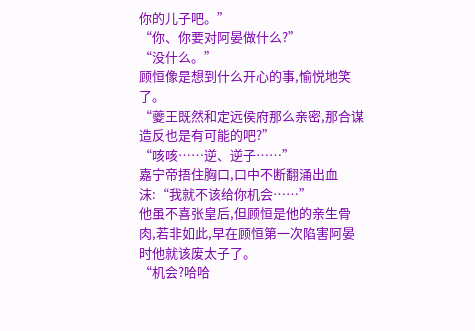你的儿子吧。”
“你、你要对阿晏做什么?”
“没什么。”
顾恒像是想到什么开心的事,愉悦地笑了。
“夔王既然和定远侯府那么亲密,那合谋造反也是有可能的吧?”
“咳咳……逆、逆子……”
嘉宁帝捂住胸口,口中不断翻涌出血沫:“我就不该给你机会……”
他虽不喜张皇后,但顾恒是他的亲生骨肉,若非如此,早在顾恒第一次陷害阿晏时他就该废太子了。
“机会?哈哈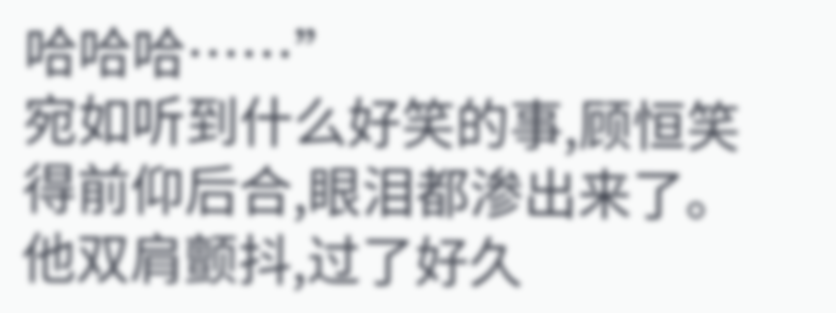哈哈哈……”
宛如听到什么好笑的事,顾恒笑得前仰后合,眼泪都渗出来了。
他双肩颤抖,过了好久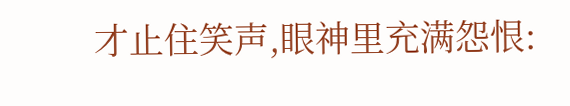才止住笑声,眼神里充满怨恨: